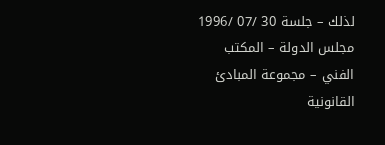لذلك – جلسة 30 /07 /1996
مجلس الدولة – المكتب الفني – مجموعة المبادئ
القانونية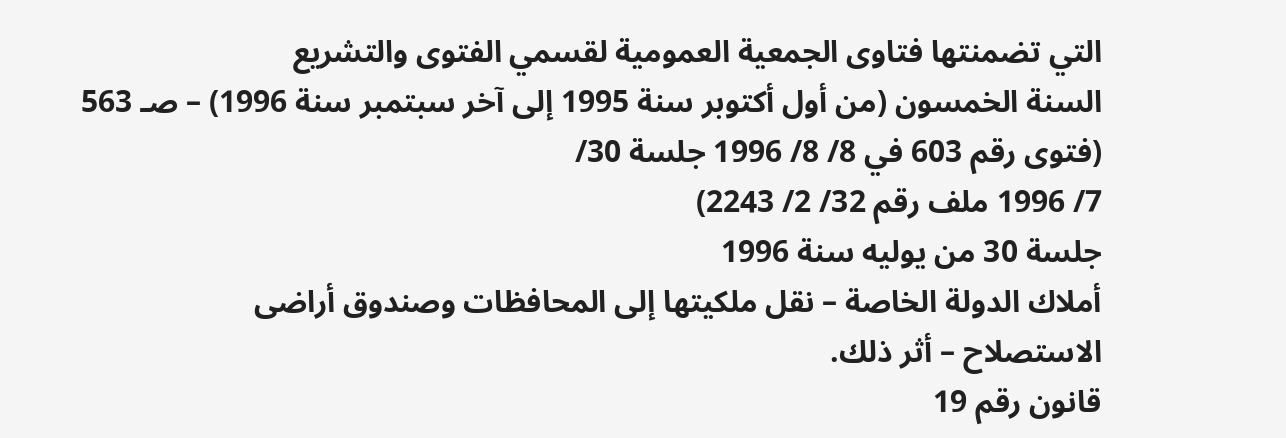التي تضمنتها فتاوى الجمعية العمومية لقسمي الفتوى والتشريع
السنة الخمسون (من أول أكتوبر سنة 1995 إلى آخر سبتمبر سنة 1996) – صـ 563
(فتوى رقم 603 في 8/ 8/ 1996 جلسة 30/
7/ 1996 ملف رقم 32/ 2/ 2243)
جلسة 30 من يوليه سنة 1996
أملاك الدولة الخاصة – نقل ملكيتها إلى المحافظات وصندوق أراضى
الاستصلاح – أثر ذلك.
قانون رقم 19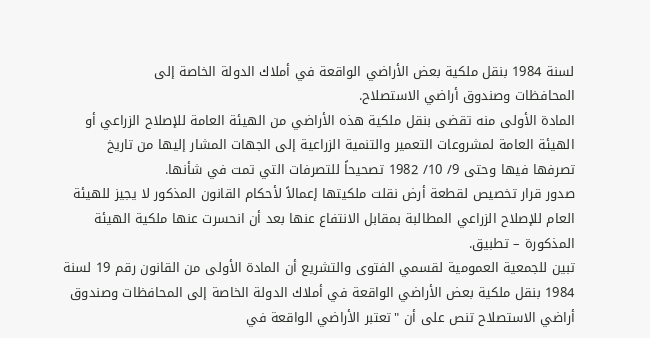لسنة 1984 بنقل ملكية بعض الأراضي الواقعة في أملاك الدولة الخاصة إلى
المحافظات وصندوق أراضي الاستصلاح.
المادة الأولى منه تقضى بنقل ملكية هذه الأراضي من الهيئة العامة للإصلاح الزراعي أو
الهيئة العامة لمشروعات التعمير والتنمية الزراعية إلى الجهات المشار إليها من تاريخ
تصرفها فيها وحتى 9/ 10/ 1982 تصحيحاً للتصرفات التي تمت في شأنها.
صدور قرار تخصيص لقطعة أرض نقلت ملكيتها إعمالاً لأحكام القانون المذكور لا يجيز للهيئة
العام للإصلاح الزراعي المطالبة بمقابل الانتفاع عنها بعد أن انحسرت عنها ملكية الهيئة
المذكورة – تطبيق.
تبين للجمعية العمومية لقسمي الفتوى والتشريع أن المادة الأولى من القانون رقم 19 لسنة
1984 بنقل ملكية بعض الأراضي الواقعة في أملاك الدولة الخاصة إلى المحافظات وصندوق
أراضي الاستصلاح تنص على أن "تعتبر الأراضي الواقعة في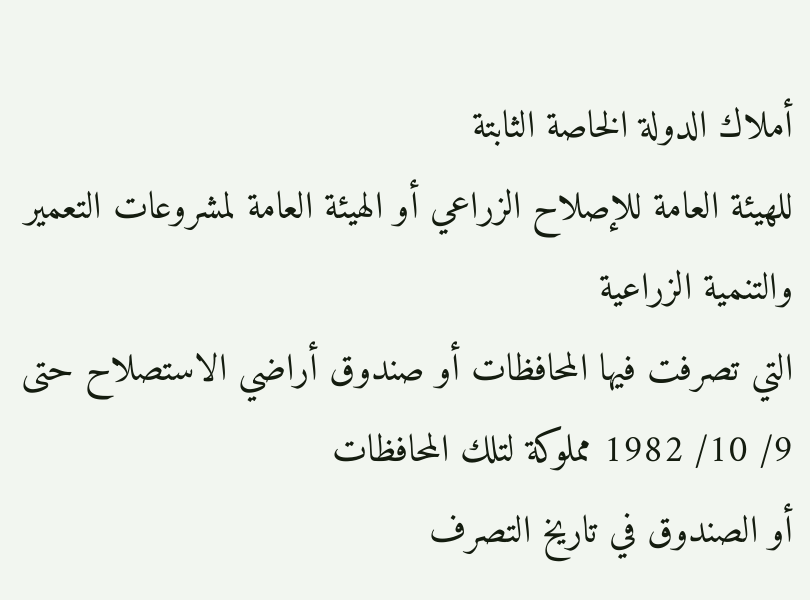أملاك الدولة الخاصة الثابتة
للهيئة العامة للإصلاح الزراعي أو الهيئة العامة لمشروعات التعمير والتنمية الزراعية
التي تصرفت فيها المحافظات أو صندوق أراضي الاستصلاح حتى 9/ 10/ 1982 مملوكة لتلك المحافظات
أو الصندوق في تاريخ التصرف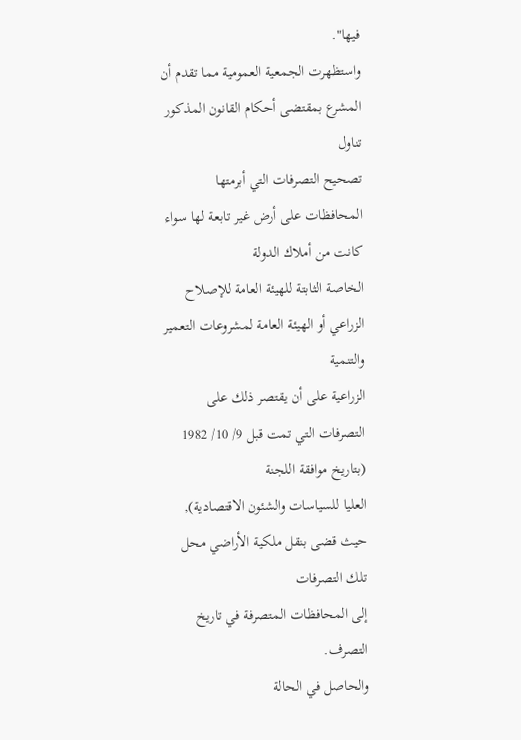فيها".
واستظهرت الجمعية العمومية مما تقدم أن المشرع بمقتضى أحكام القانون المذكور تناول
تصحيح التصرفات التي أبرمتها المحافظات على أرض غير تابعة لها سواء كانت من أملاك الدولة
الخاصة الثابتة للهيئة العامة للإصلاح الزراعي أو الهيئة العامة لمشروعات التعمير والتنمية
الزراعية على أن يقتصر ذلك على التصرفات التي تمت قبل 9/ 10/ 1982 (بتاريخ موافقة اللجنة
العليا للسياسات والشئون الاقتصادية), حيث قضى بنقل ملكية الأراضي محل تلك التصرفات
إلى المحافظات المتصرفة في تاريخ التصرف.
والحاصل في الحالة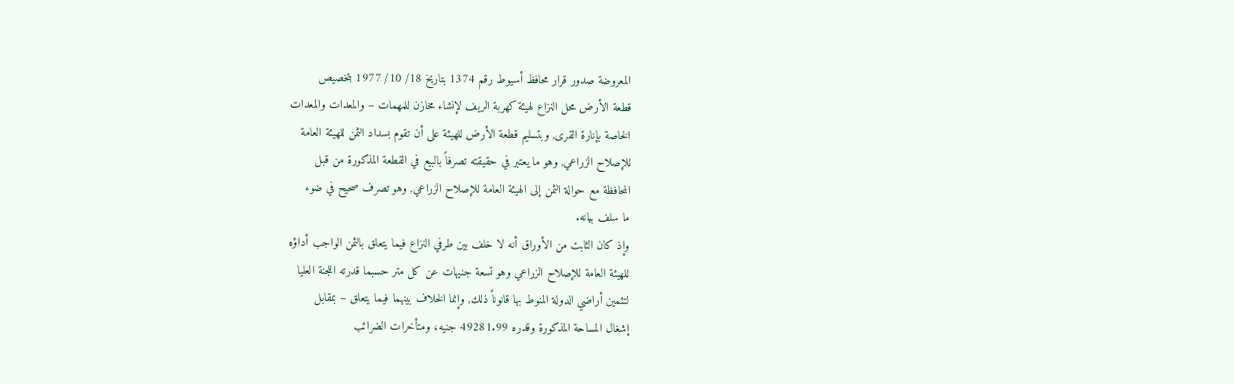المعروضة صدور قرار محافظ أسيوط رقم 1374 بتاريخ 18/ 10/ 1977 بتخصيص
قطعة الأرض محل النزاع لهيئة كهربة الريف لإنشاء مخازن للمهمات – والمعدات والمعدات
الخاصة بإنارة القرى, وبتسليم قطعة الأرض للهيئة على أن تقوم بسداد الثمن للهيئة العامة
للإصلاح الزراعي, وهو ما يعتبر في حقيقته تصرفاً بالبيع في القطعة المذكورة من قبل
المحافظة مع حوالة الثمن إلى الهيئة العامة للإصلاح الزراعي, وهو تصرف صحيح في ضوء
ما سلف بيانه.
وإذ كان الثابت من الأوراق أنه لا خلف بين طرفي النزاع فيما يتعلق بالثمن الواجب أداؤه
للهيئة العامة للإصلاح الزراعي وهو تسعة جنيهات عن كل متر حسبما قدرته اللجنة العليا
لتثمين أراضي الدولة المنوط بها قانوناً ذلك, وإنما الخلاف بينهما فيما يتعلق – بمقابل
إشغال المساحة المذكورة وقدره 49281.99 جنيه، ومتأخرات الضرائب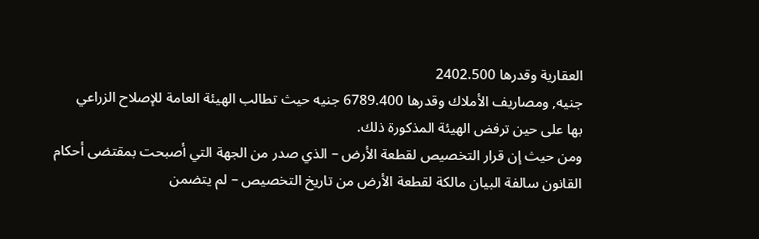العقارية وقدرها 2402.500
جنيه, ومصاريف الأملاك وقدرها 6789.400 جنيه حيث تطالب الهيئة العامة للإصلاح الزراعي
بها على حين ترفض الهيئة المذكورة ذلك.
ومن حيث إن قرار التخصيص لقطعة الأرض – الذي صدر من الجهة التي أصبحت بمقتضى أحكام
القانون سالفة البيان مالكة لقطعة الأرض من تاريخ التخصيص – لم يتضمن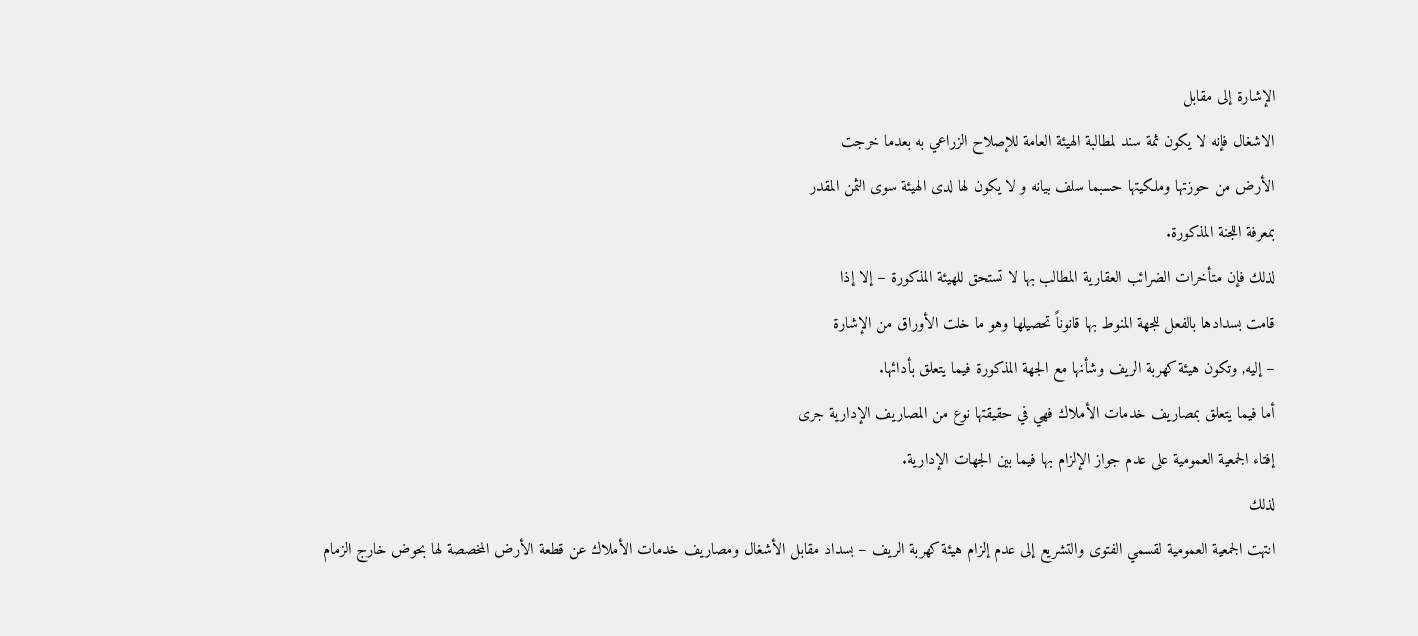الإشارة إلى مقابل
الاشغال فإنه لا يكون ثمة سند لمطالبة الهيئة العامة للإصلاح الزراعي به بعدما خرجت
الأرض من حوزتها وملكيتها حسبما سلف بيانه و لا يكون لها لدى الهيئة سوى الثمن المقدر
بمعرفة اللجنة المذكورة.
لذلك فإن متأخرات الضرائب العقارية المطالب بها لا تستحق للهيئة المذكورة – إلا إذا
قامت بسدادها بالفعل للجهة المنوط بها قانوناً تحصيلها وهو ما خلت الأوراق من الإشارة
– إليه, وتكون هيئة كهربة الريف وشأنها مع الجهة المذكورة فيما يتعلق بأدائها.
أما فيما يتعلق بمصاريف خدمات الأملاك فهي في حقيقتها نوع من المصاريف الإدارية جرى
إفتاء الجمعية العمومية على عدم جواز الإلزام بها فيما بين الجهات الإدارية.
لذلك
انتهت الجمعية العمومية لقسمي الفتوى والتشريع إلى عدم إلزام هيئة كهربة الريف – بسداد مقابل الأشغال ومصاريف خدمات الأملاك عن قطعة الأرض المخصصة لها بحوض خارج الزمام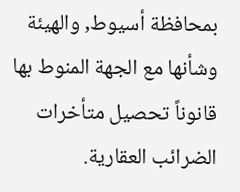بمحافظة أسيوط, والهيئة وشأنها مع الجهة المنوط بها قانوناً تحصيل متأخرات الضرائب العقارية.